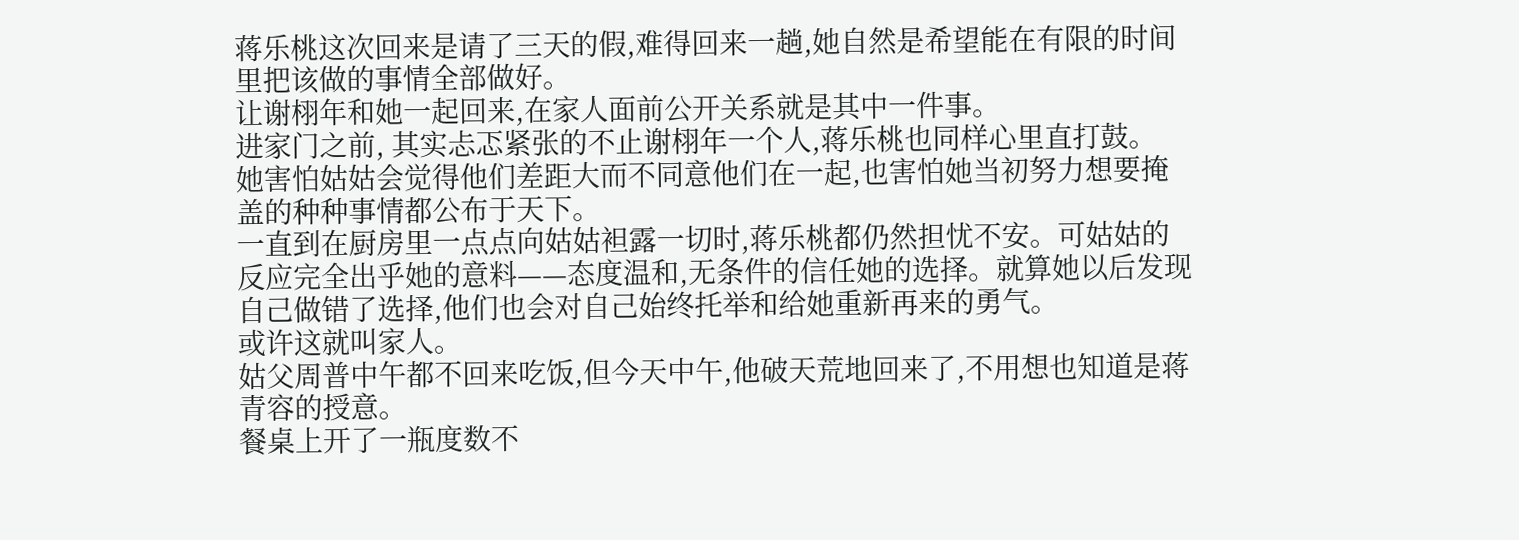蒋乐桃这次回来是请了三天的假,难得回来一趟,她自然是希望能在有限的时间里把该做的事情全部做好。
让谢栩年和她一起回来,在家人面前公开关系就是其中一件事。
进家门之前, 其实忐忑紧张的不止谢栩年一个人,蒋乐桃也同样心里直打鼓。
她害怕姑姑会觉得他们差距大而不同意他们在一起,也害怕她当初努力想要掩盖的种种事情都公布于天下。
一直到在厨房里一点点向姑姑袒露一切时,蒋乐桃都仍然担忧不安。可姑姑的反应完全出乎她的意料——态度温和,无条件的信任她的选择。就算她以后发现自己做错了选择,他们也会对自己始终托举和给她重新再来的勇气。
或许这就叫家人。
姑父周普中午都不回来吃饭,但今天中午,他破天荒地回来了,不用想也知道是蒋青容的授意。
餐桌上开了一瓶度数不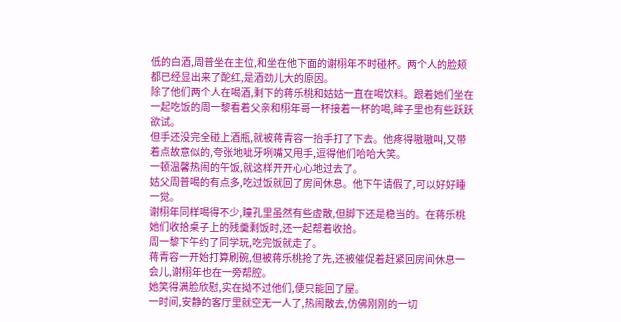低的白酒,周普坐在主位,和坐在他下面的谢栩年不时碰杯。两个人的脸颊都已经显出来了酡红,是酒劲儿大的原因。
除了他们两个人在喝酒,剩下的蒋乐桃和姑姑一直在喝饮料。跟着她们坐在一起吃饭的周一黎看着父亲和栩年哥一杯接着一杯的喝,眸子里也有些跃跃欲试。
但手还没完全碰上酒瓶,就被蒋青容一抬手打了下去。他疼得嗷嗷叫,又带着点故意似的,夸张地呲牙咧嘴又甩手,逗得他们哈哈大笑。
一顿温馨热闹的午饭,就这样开开心心地过去了。
姑父周普喝的有点多,吃过饭就回了房间休息。他下午请假了,可以好好睡一觉。
谢栩年同样喝得不少,瞳孔里虽然有些虚散,但脚下还是稳当的。在蒋乐桃她们收拾桌子上的残羹剩饭时,还一起帮着收拾。
周一黎下午约了同学玩,吃完饭就走了。
蒋青容一开始打算刷碗,但被蒋乐桃抢了先,还被催促着赶紧回房间休息一会儿,谢栩年也在一旁帮腔。
她笑得满脸欣慰,实在拗不过他们,便只能回了屋。
一时间,安静的客厅里就空无一人了,热闹散去,仿佛刚刚的一切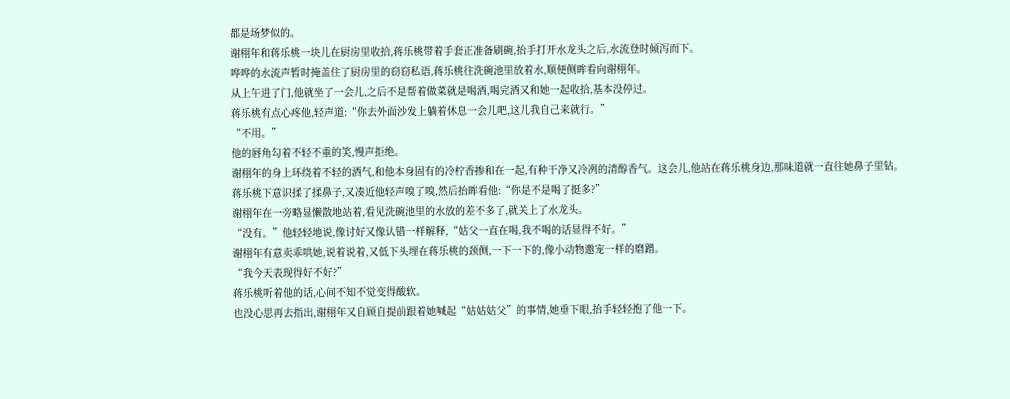都是场梦似的。
谢栩年和蒋乐桃一块儿在厨房里收拾,蒋乐桃带着手套正准备刷碗,抬手打开水龙头之后,水流登时倾泻而下。
哗哗的水流声暂时掩盖住了厨房里的窃窃私语,蒋乐桃往洗碗池里放着水,顺便侧眸看向谢栩年。
从上午进了门,他就坐了一会儿,之后不是帮着做菜就是喝酒,喝完酒又和她一起收拾,基本没停过。
蒋乐桃有点心疼他,轻声道:“你去外面沙发上躺着休息一会儿吧,这儿我自己来就行。”
“不用。”
他的唇角勾着不轻不重的笑,慢声拒绝。
谢栩年的身上环绕着不轻的酒气,和他本身固有的冷柠香掺和在一起,有种干净又冷冽的清醇香气。这会儿,他站在蒋乐桃身边,那味道就一直往她鼻子里钻。
蒋乐桃下意识揉了揉鼻子,又凑近他轻声嗅了嗅,然后抬眸看他:“你是不是喝了挺多?”
谢栩年在一旁略显懒散地站着,看见洗碗池里的水放的差不多了,就关上了水龙头。
“没有。”他轻轻地说,像讨好又像认错一样解释,“姑父一直在喝,我不喝的话显得不好。”
谢栩年有意卖乖哄她,说着说着,又低下头埋在蒋乐桃的颈侧,一下一下的,像小动物邀宠一样的磨蹭。
“我今天表现得好不好?”
蒋乐桃听着他的话,心间不知不觉变得酸软。
也没心思再去指出,谢栩年又自顾自提前跟着她喊起“姑姑姑父”的事情,她垂下眼,抬手轻轻抱了他一下。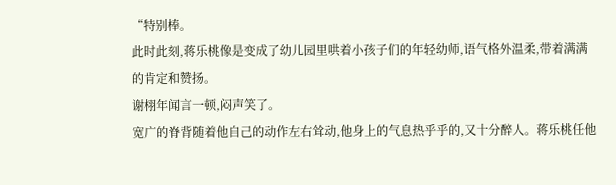“特别棒。
此时此刻,蒋乐桃像是变成了幼儿园里哄着小孩子们的年轻幼师,语气格外温柔,带着满满的肯定和赞扬。
谢栩年闻言一顿,闷声笑了。
宽广的脊背随着他自己的动作左右耸动,他身上的气息热乎乎的,又十分醉人。蒋乐桃任他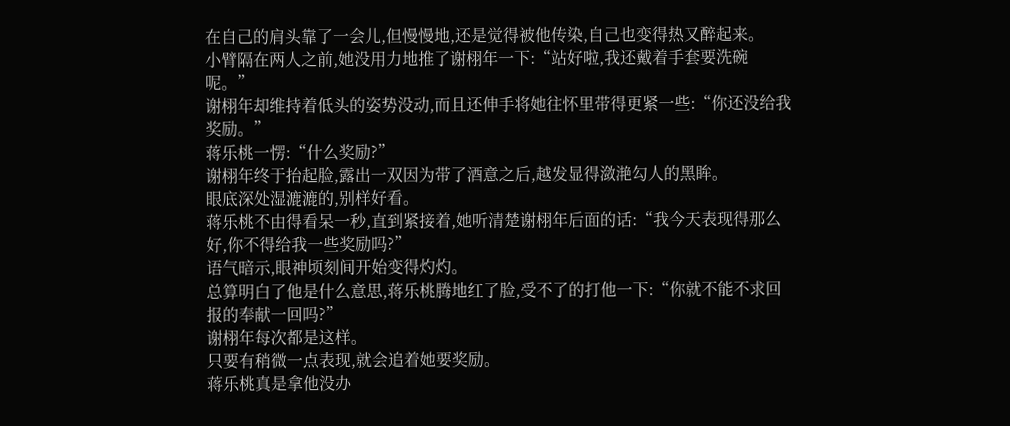在自己的肩头靠了一会儿,但慢慢地,还是觉得被他传染,自己也变得热又醉起来。
小臂隔在两人之前,她没用力地推了谢栩年一下:“站好啦,我还戴着手套要洗碗呢。”
谢栩年却维持着低头的姿势没动,而且还伸手将她往怀里带得更紧一些:“你还没给我奖励。”
蒋乐桃一愣:“什么奖励?”
谢栩年终于抬起脸,露出一双因为带了酒意之后,越发显得潋滟勾人的黑眸。
眼底深处湿漉漉的,别样好看。
蒋乐桃不由得看呆一秒,直到紧接着,她听清楚谢栩年后面的话:“我今天表现得那么好,你不得给我一些奖励吗?”
语气暗示,眼神顷刻间开始变得灼灼。
总算明白了他是什么意思,蒋乐桃腾地红了脸,受不了的打他一下:“你就不能不求回报的奉献一回吗?”
谢栩年每次都是这样。
只要有稍微一点表现,就会追着她要奖励。
蒋乐桃真是拿他没办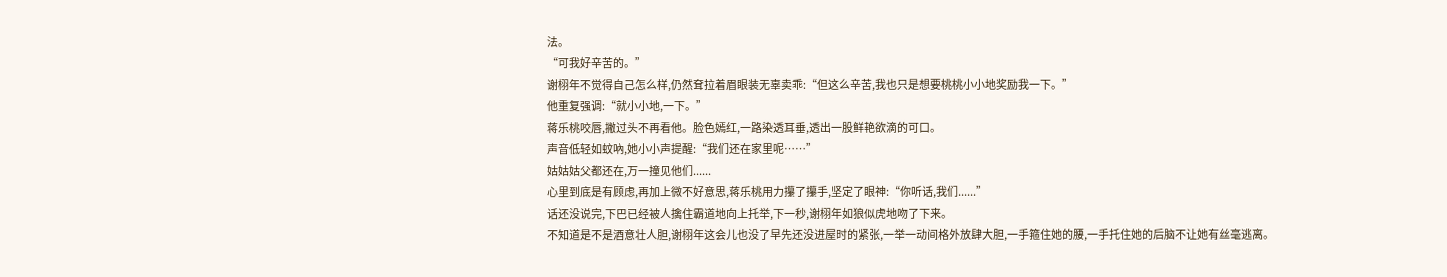法。
“可我好辛苦的。”
谢栩年不觉得自己怎么样,仍然耷拉着眉眼装无辜卖乖:“但这么辛苦,我也只是想要桃桃小小地奖励我一下。”
他重复强调:“就小小地,一下。”
蒋乐桃咬唇,撇过头不再看他。脸色嫣红,一路染透耳垂,透出一股鲜艳欲滴的可口。
声音低轻如蚊吶,她小小声提醒:“我们还在家里呢……”
姑姑姑父都还在,万一撞见他们......
心里到底是有顾虑,再加上微不好意思,蒋乐桃用力攥了攥手,坚定了眼神:“你听话,我们......”
话还没说完,下巴已经被人擒住霸道地向上托举,下一秒,谢栩年如狼似虎地吻了下来。
不知道是不是酒意壮人胆,谢栩年这会儿也没了早先还没进屋时的紧张,一举一动间格外放肆大胆,一手箍住她的腰,一手托住她的后脑不让她有丝毫逃离。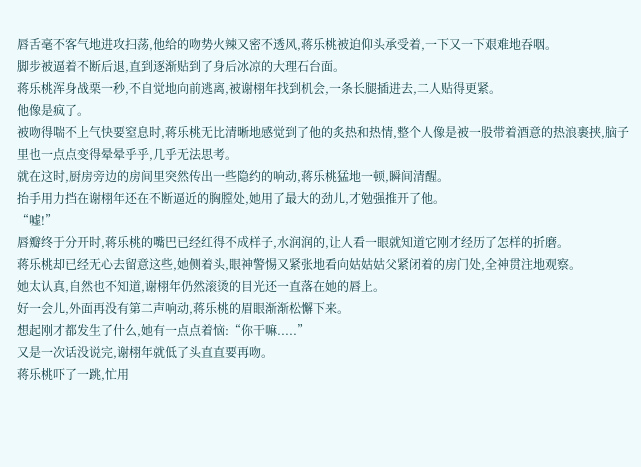唇舌毫不客气地进攻扫荡,他给的吻势火辣又密不透风,蒋乐桃被迫仰头承受着,一下又一下艰难地吞咽。
脚步被逼着不断后退,直到逐渐贴到了身后冰凉的大理石台面。
蒋乐桃浑身战栗一秒,不自觉地向前逃离,被谢栩年找到机会,一条长腿插进去,二人贴得更紧。
他像是疯了。
被吻得喘不上气快要窒息时,蒋乐桃无比清晰地感觉到了他的炙热和热情,整个人像是被一股带着酒意的热浪裹挟,脑子里也一点点变得晕晕乎乎,几乎无法思考。
就在这时,厨房旁边的房间里突然传出一些隐约的响动,蒋乐桃猛地一顿,瞬间清醒。
抬手用力挡在谢栩年还在不断逼近的胸膛处,她用了最大的劲儿,才勉强推开了他。
“嘘!”
唇瓣终于分开时,蒋乐桃的嘴巴已经红得不成样子,水润润的,让人看一眼就知道它刚才经历了怎样的折磨。
蒋乐桃却已经无心去留意这些,她侧着头,眼神警惕又紧张地看向姑姑姑父紧闭着的房门处,全神贯注地观察。
她太认真,自然也不知道,谢栩年仍然滚烫的目光还一直落在她的唇上。
好一会儿,外面再没有第二声响动,蒋乐桃的眉眼渐渐松懈下来。
想起刚才都发生了什么,她有一点点着恼:“你干嘛.....”
又是一次话没说完,谢栩年就低了头直直要再吻。
蒋乐桃吓了一跳,忙用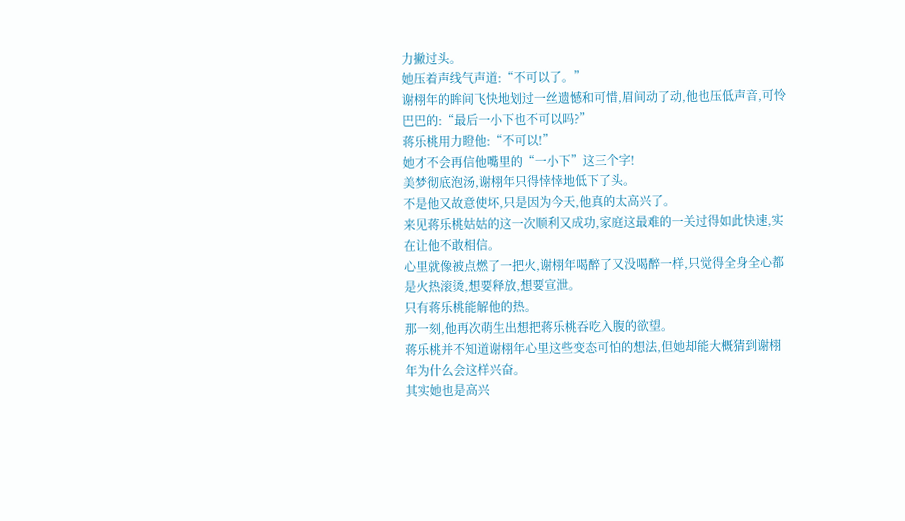力撇过头。
她压着声线气声道:“不可以了。”
谢栩年的眸间飞快地划过一丝遗憾和可惜,眉间动了动,他也压低声音,可怜巴巴的:“最后一小下也不可以吗?”
蒋乐桃用力瞪他:“不可以!”
她才不会再信他嘴里的“一小下”这三个字!
美梦彻底泡汤,谢栩年只得悻悻地低下了头。
不是他又故意使坏,只是因为今天,他真的太高兴了。
来见蒋乐桃姑姑的这一次顺利又成功,家庭这最难的一关过得如此快速,实在让他不敢相信。
心里就像被点燃了一把火,谢栩年喝醉了又没喝醉一样,只觉得全身全心都是火热滚烫,想要释放,想要宣泄。
只有蒋乐桃能解他的热。
那一刻,他再次萌生出想把蒋乐桃吞吃入腹的欲望。
蒋乐桃并不知道谢栩年心里这些变态可怕的想法,但她却能大概猜到谢栩年为什么会这样兴奋。
其实她也是高兴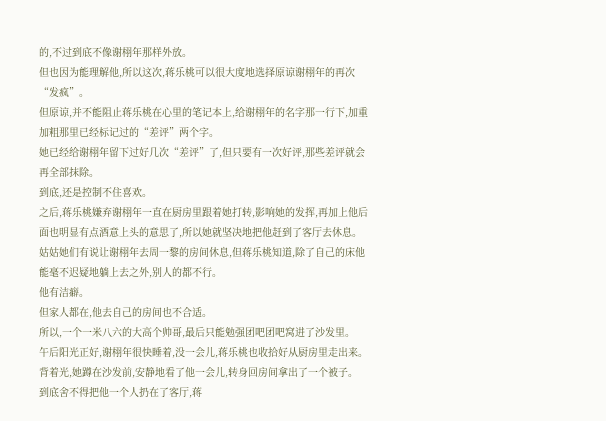的,不过到底不像谢栩年那样外放。
但也因为能理解他,所以这次,蒋乐桃可以很大度地选择原谅谢栩年的再次“发疯”。
但原谅,并不能阻止蒋乐桃在心里的笔记本上,给谢栩年的名字那一行下,加重加粗那里已经标记过的“差评”两个字。
她已经给谢栩年留下过好几次“差评”了,但只要有一次好评,那些差评就会再全部抹除。
到底,还是控制不住喜欢。
之后,蒋乐桃嫌弃谢栩年一直在厨房里跟着她打转,影响她的发挥,再加上他后面也明显有点酒意上头的意思了,所以她就坚决地把他赶到了客厅去休息。
姑姑她们有说让谢栩年去周一黎的房间休息,但蒋乐桃知道,除了自己的床他能毫不迟疑地躺上去之外,别人的都不行。
他有洁癖。
但家人都在,他去自己的房间也不合适。
所以,一个一米八六的大高个帅哥,最后只能勉强团吧团吧窝进了沙发里。
午后阳光正好,谢栩年很快睡着,没一会儿,蒋乐桃也收拾好从厨房里走出来。
背着光,她蹲在沙发前,安静地看了他一会儿,转身回房间拿出了一个被子。
到底舍不得把他一个人扔在了客厅,蒋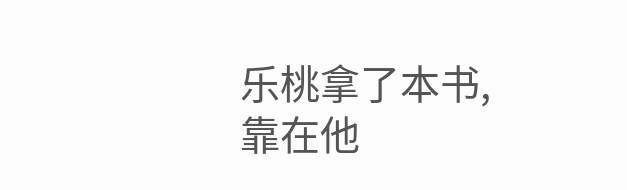乐桃拿了本书,靠在他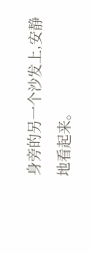身旁的另一个沙发上,安静地看起来。